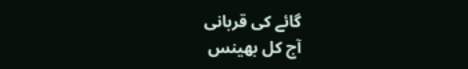گائے کی قربانی
آج کل بھینس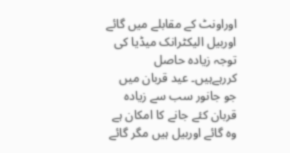اوراونٹ کے مقابلے میں گائے اوربیل الیکٹرانک میڈیا کی توجہ زیادہ حاصل کررہےہیں۔ عید قربان میں جو جانور سب سے زیادہ قربان کئے جانے کا امکان ہے وہ گائے اوربیل ہیں مگر گائے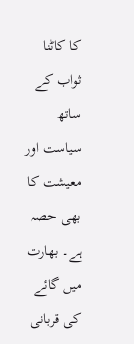کا کاٹنا ثواب کے ساتھ سیاست اور معیشت کا بھی حصہ ہے۔ بھارت میں گائے کی قربانی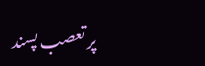پر تعصب پسند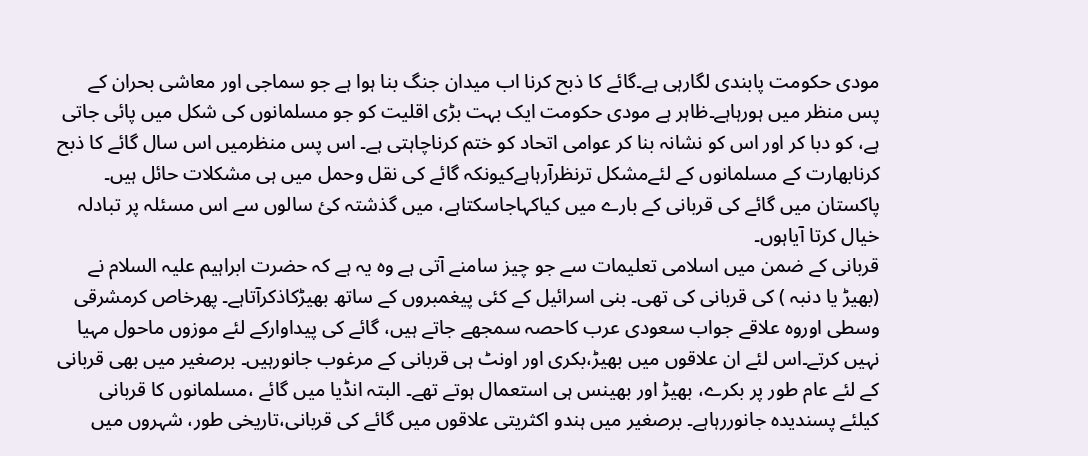مودی حکومت پابندی لگارہی ہے۔گائے کا ذبح کرنا اب میدان جنگ بنا ہوا ہے جو سماجی اور معاشی بحران کے پس منظر میں ہورہاہے۔ظاہر ہے مودی حکومت ایک بہت بڑی اقلیت کو جو مسلمانوں کی شکل میں پائی جاتی ہے، کو دبا کر اور اس کو نشانہ بنا کر عوامی اتحاد کو ختم کرناچاہتی ہے۔ اس پس منظرمیں اس سال گائے کا ذبح کرنابھارت کے مسلمانوں کے لئےمشکل ترنظرآرہاہےکیونکہ گائے کی نقل وحمل میں ہی مشکلات حائل ہیں۔ پاکستان میں گائے کی قربانی کے بارے میں کیاکہاجاسکتاہے، میں گذشتہ کئ سالوں سے اس مسئلہ پر تبادلہ خیال کرتا آیاہوں۔
قربانی کے ضمن میں اسلامی تعلیمات سے جو چیز سامنے آتی ہے وہ یہ ہے کہ حضرت ابراہیم علیہ السلام نے (بھیڑ یا دنبہ ) کی قربانی کی تھی۔ بنی اسرائیل کے کئی پیغمبروں کے ساتھ بھیڑکاذکرآتاہے۔ پھرخاص کرمشرقی وسطی اوروہ علاقے جواب سعودی عرب کاحصہ سمجھے جاتے ہیں، گائے کی پیداوارکے لئے موزوں ماحول مہیا نہیں کرتے۔اس لئے ان علاقوں میں بھیڑ،بکری اور اونٹ ہی قربانی کے مرغوب جانورہیں۔ برصغیر میں بھی قربانی کے لئے عام طور پر بکرے، بھیڑ اور بھینس ہی استعمال ہوتے تھے۔ البتہ انڈیا میں گائے ،مسلمانوں کا قربانی کیلئے پسندیدہ جانوررہاہے۔ برصغیر میں ہندو اکثریتی علاقوں میں گائے کی قربانی،تاریخی طور، شہروں میں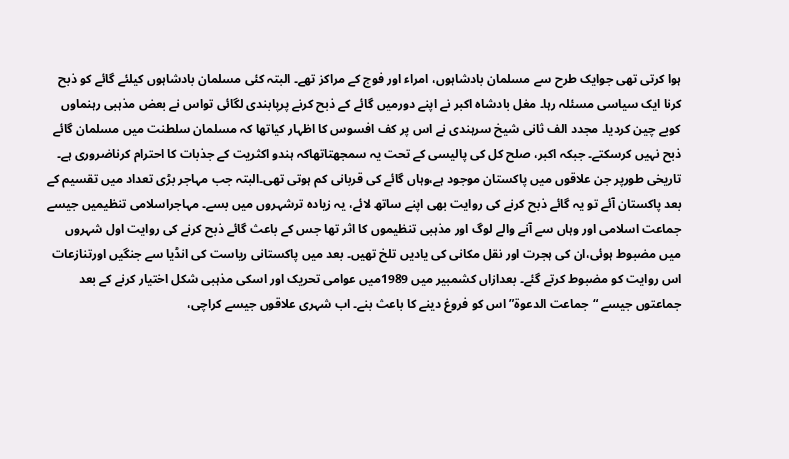ہوا کرتی تھی جوایک طرح سے مسلمان بادشاہوں، امراء اور فوج کے مراکز تھے۔ البتہ کئی مسلمان بادشاہوں کیلئے گائے کو ذبح کرنا ایک سیاسی مسئلہ رہا۔ مغل بادشاہ اکبر نے اپنے دورمیں گائے کے ذبح کرنے پرپابندی لگائی تواس نے بعض مذہبی رہنماوں کوبے چین کردیا۔ مجدد الف ثانی شیخ سرہندی نے اس پر کف افسوس کا اظہار کیاتھا کہ مسلمان سلطنت میں مسلمان گائے ذبح نہیں کرسکتے۔ جبکہ اکبر، صلح کل کی پالیسی کے تحت یہ سمجھتاتھاکہ ہندو اکثریت کے جذبات کا احترام کرناضروری ہے۔
تاریخی طورپر جن علاقوں میں پاکستان موجود ہے،وہاں گائے کی قربانی کم ہوتی تھی۔البتہ جب مہاجر بڑی تعداد میں تقسیم کے بعد پاکستان آئے تو یہ گائے ذبح کرنے کی روایت بھی اپنے ساتھ لائے، یہ زیادہ ترشہروں میں بسے۔ مہاجراسلامی تنظیمیں جیسے جماعت اسلامی اور وہاں سے آنے والے لوگ اور مذہبی تنظیموں کا اثر تھا جس کے باعث گائے ذبح کرنے کی روایت اول شہروں میں مضبوط ہوئی،ان کی ہجرت اور نقل مکانی کی یادیں تلخ تھیں۔ بعد میں پاکستانی ریاست کی انڈیا سے جنگیں اورتنازعات اس روایت کو مضبوط کرتے گئے۔ بعدازاں کشمبیر میں 1989میں عوامی تحریک اور اسکی مذہبی شکل اختیار کرنے کے بعد جماعتوں جیسے “جماعت الدعوۃ” اس کو فروغ دینے کا باعث بنے۔ اب شہری علاقوں جیسے کراچی،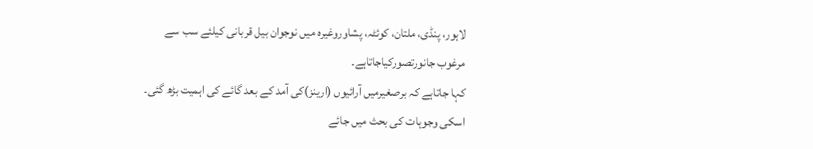لاہور، پنڈی، ملتان، کوئٹہ، پشاوروغیرہ میں نوجوان بیل قربانی کیلئے سب سے مرغوب جانورتصورکیاجاتاہے۔
کہا جاتاہے کہ برصغیرمیں آرائیوں (ارینز)کی آمد کے بعد گائے کی اہمیت بڑھ گئی۔ اسکی وجوہات کی بحث میں جائے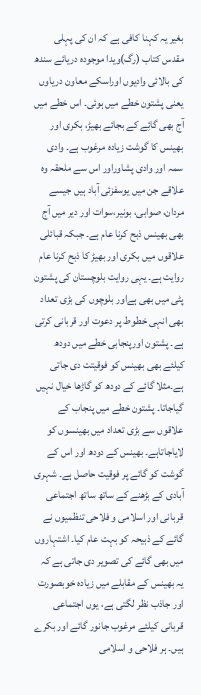بغیر یہ کہنا کافی ہے کہ ان کی پہلی مقدس کتاب (رگ)ویدا موجودہ دریائے سندھ کی بالائی وادیوں اوراسکے معاون دریاوں یعنی پشتون خطے میں ہوئی۔ اس خطے میں آج بھی گائِے کے بجائے بھیڑ، بکری اور بھینس کا گوشت زیادہ مرغوب ہے۔ وادی سمہ اور وادی پشاوراور اس سے ملحقہ وہ علاقے جن میں یوسفزئی آباد ہیں جیسے مردان، صوابی، بونیر،سوات اور دیر میں آج بھی بھینس ذبح کرنا عام ہے۔ جبکہ قبائلی علاقوں میں بکری اور بھیڑ کا ذبح کرنا عام روایت ہے۔ یہی روایت بلوچستان کی پشتون پٹی میں بھی ہےاور بلوچوں کی بڑی تعداد بھی انہی خطوط پر دعوت اور قربانی کرتی ہے۔ پشتون اورپنجابی خطے میں دودھ کیلئے بھی بھینس کو فوقیتت دی جاتی ہے۔مثلا گائے کے دودھ کو گاڑھا خیال نہیں گیاجاتا۔ پشتون خطے میں پنجاب کے علاقوں سے بڑی تعداد میں بھینسوں کو لایاجاتاہے۔ بھینس کے دودھ اور اس کے گوشت کو گائے پر فوقیت حاصل ہے۔ شہری آبادی کے بڑھنے کے ساتھ ساتھ اجتماعی قربانی اور اسلامی و فلاحی تنظمیوں نے گائے کے ذبیحہ کو بہت عام کیا۔ اشتہاروں میں بھی گائے کی تصویر دی جاتی ہے کہ یہ بھینس کے مقابلے میں زیادہ خوبصورت اور جاذب نظر لگتی ہے، یوں اجتماعی قربانی کیلئے مرغوب جانور گائے اور بکرے ہیں۔ ہر فلاحی و اسلامی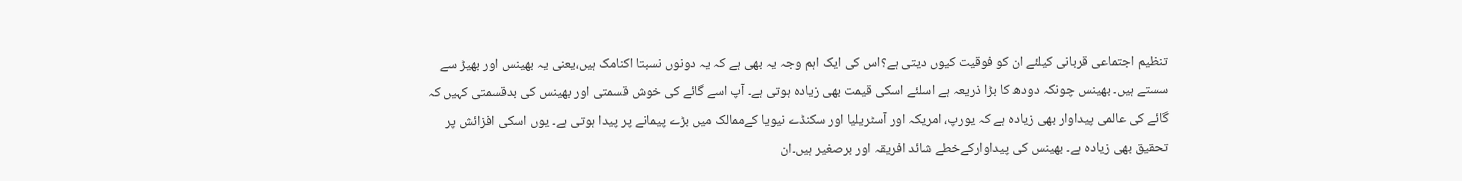تنظیم اجتماعی قربانی کیلئے ان کو فوقیت کیوں دیتی ہے؟اس کی ایک اہم وجہ یہ بھی ہے کہ یہ دونوں نسبتا اکنامک ہیں،یعنی یہ بھینس اور بھیڑ سے سستے ہیں۔ بھینس چونکہ دودھ کا بڑا ذریعہ ہے اسلئے اسکی قیمت بھی زیادہ ہوتی ہے۔ آپ اسے گائے کی خوش قسمتی اور بھینس کی بدقسمتی کہیں کہ گائے کی عالمی پیداوار بھی زیادہ ہے کہ یورپ، امریکہ اور آسٹریلیا اور سکنڈے نیویا کےممالک میں بڑے پیمانے پر پیدا ہوتی ہے۔ یوں اسکی افزائش پر تحقیق بھی زیادہ ہے۔ بھینس کی پیداوارکےخطے شائد افریقہ اور برصغیر ہیں۔ان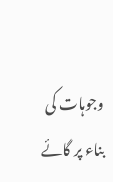وجوہات کی بناء پر گائے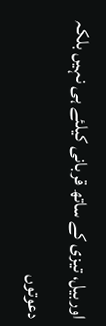اوربیل، تیزی کے ساتھ قربانی کیلئے ہی نہیں بلکہ دعوتوں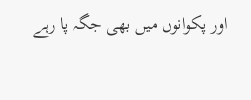اور پکوانوں میں بھی جگہ پا رہے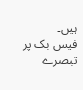ہیں۔
فیس بک پر تبصرے